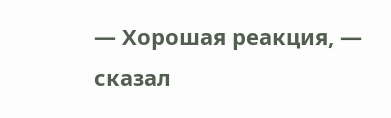— Хорошая реакция, — сказал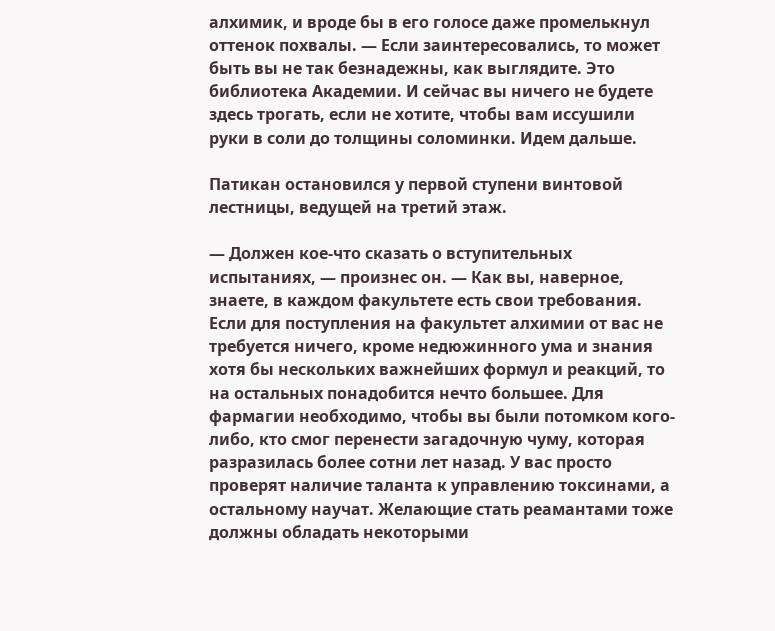алхимик, и вроде бы в его голосе даже промелькнул оттенок похвалы. — Если заинтересовались, то может быть вы не так безнадежны, как выглядите. Это библиотека Академии. И сейчас вы ничего не будете здесь трогать, если не хотите, чтобы вам иссушили руки в соли до толщины соломинки. Идем дальше.

Патикан остановился у первой ступени винтовой лестницы, ведущей на третий этаж.

— Должен кое-что сказать о вступительных испытаниях, — произнес он. — Как вы, наверное, знаете, в каждом факультете есть свои требования. Если для поступления на факультет алхимии от вас не требуется ничего, кроме недюжинного ума и знания хотя бы нескольких важнейших формул и реакций, то на остальных понадобится нечто большее. Для фармагии необходимо, чтобы вы были потомком кого-либо, кто смог перенести загадочную чуму, которая разразилась более сотни лет назад. У вас просто проверят наличие таланта к управлению токсинами, а остальному научат. Желающие стать реамантами тоже должны обладать некоторыми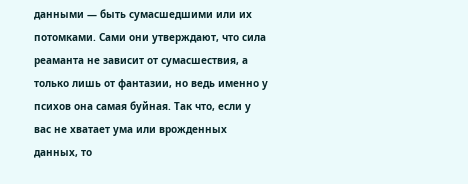данными — быть сумасшедшими или их потомками. Сами они утверждают, что сила реаманта не зависит от сумасшествия, а только лишь от фантазии, но ведь именно у психов она самая буйная. Так что, если у вас не хватает ума или врожденных данных, то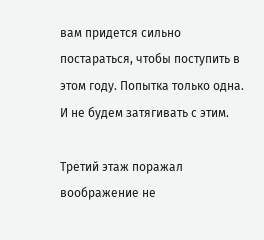вам придется сильно постараться, чтобы поступить в этом году. Попытка только одна. И не будем затягивать с этим.

Третий этаж поражал воображение не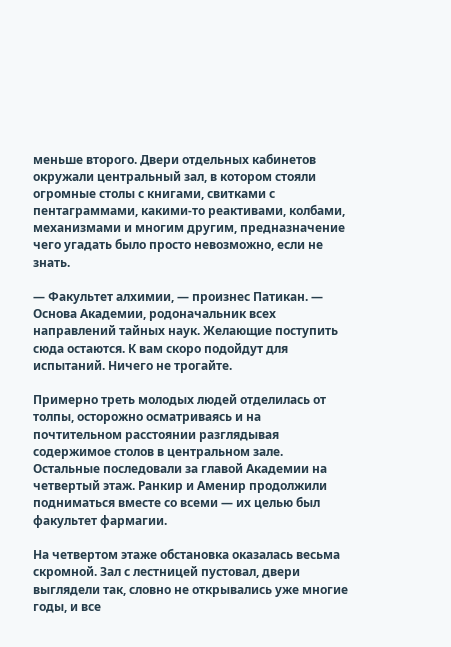меньше второго. Двери отдельных кабинетов окружали центральный зал, в котором стояли огромные столы с книгами, свитками с пентаграммами, какими-то реактивами, колбами, механизмами и многим другим, предназначение чего угадать было просто невозможно, если не знать.

— Факультет алхимии, — произнес Патикан. — Основа Академии, родоначальник всех направлений тайных наук. Желающие поступить сюда остаются. К вам скоро подойдут для испытаний. Ничего не трогайте.

Примерно треть молодых людей отделилась от толпы, осторожно осматриваясь и на почтительном расстоянии разглядывая содержимое столов в центральном зале. Остальные последовали за главой Академии на четвертый этаж. Ранкир и Аменир продолжили подниматься вместе со всеми — их целью был факультет фармагии.

На четвертом этаже обстановка оказалась весьма скромной. Зал с лестницей пустовал, двери выглядели так, словно не открывались уже многие годы, и все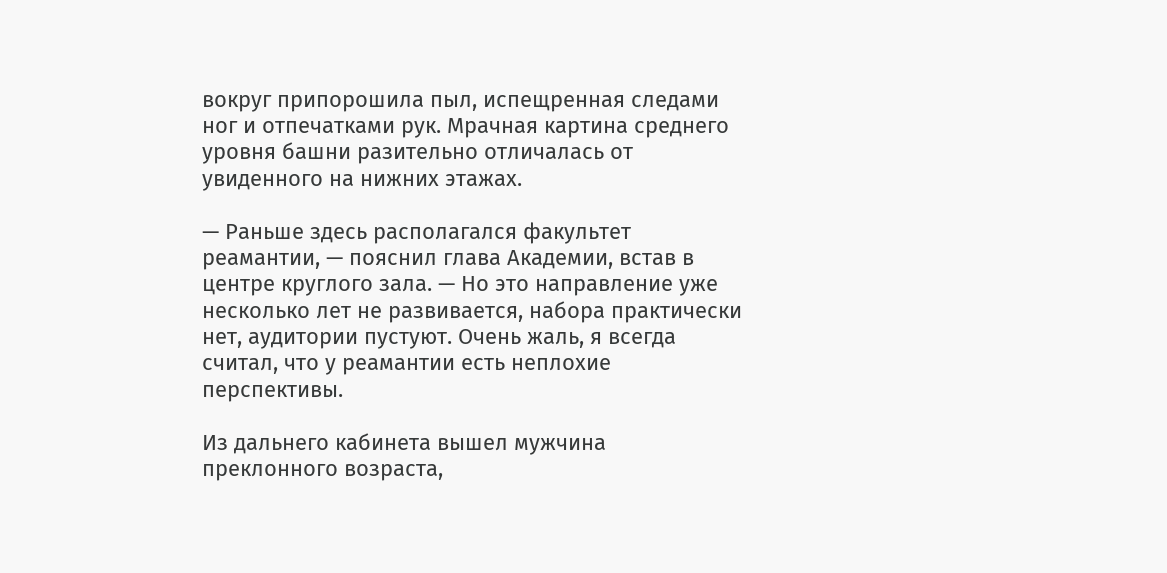вокруг припорошила пыл, испещренная следами ног и отпечатками рук. Мрачная картина среднего уровня башни разительно отличалась от увиденного на нижних этажах.

— Раньше здесь располагался факультет реамантии, — пояснил глава Академии, встав в центре круглого зала. — Но это направление уже несколько лет не развивается, набора практически нет, аудитории пустуют. Очень жаль, я всегда считал, что у реамантии есть неплохие перспективы.

Из дальнего кабинета вышел мужчина преклонного возраста,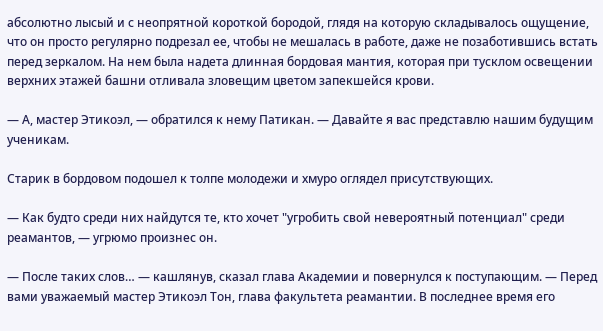абсолютно лысый и с неопрятной короткой бородой, глядя на которую складывалось ощущение, что он просто регулярно подрезал ее, чтобы не мешалась в работе, даже не позаботившись встать перед зеркалом. На нем была надета длинная бордовая мантия, которая при тусклом освещении верхних этажей башни отливала зловещим цветом запекшейся крови.

— А, мастер Этикоэл, — обратился к нему Патикан. — Давайте я вас представлю нашим будущим ученикам.

Старик в бордовом подошел к толпе молодежи и хмуро оглядел присутствующих.

— Как будто среди них найдутся те, кто хочет "угробить свой невероятный потенциал" среди реамантов, — угрюмо произнес он.

— После таких слов… — кашлянув, сказал глава Академии и повернулся к поступающим. — Перед вами уважаемый мастер Этикоэл Тон, глава факультета реамантии. В последнее время его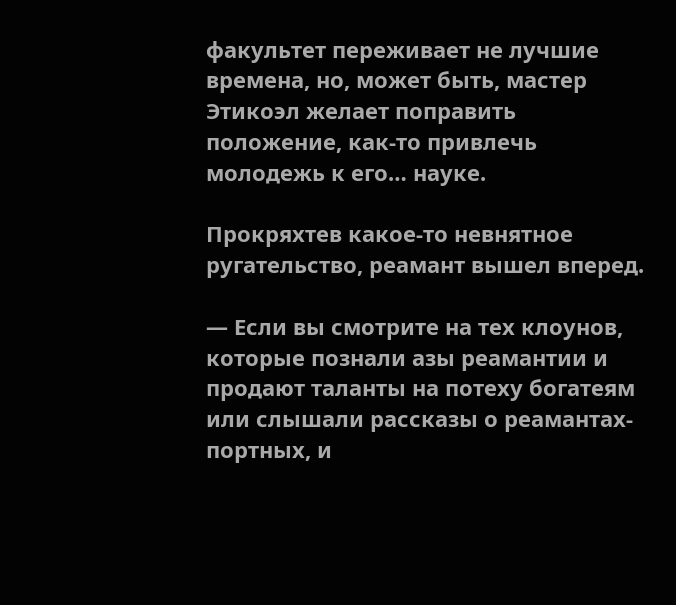факультет переживает не лучшие времена, но, может быть, мастер Этикоэл желает поправить положение, как-то привлечь молодежь к его… науке.

Прокряхтев какое-то невнятное ругательство, реамант вышел вперед.

— Если вы смотрите на тех клоунов, которые познали азы реамантии и продают таланты на потеху богатеям или слышали рассказы о реамантах-портных, и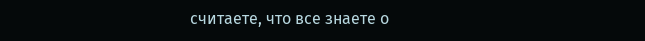считаете, что все знаете о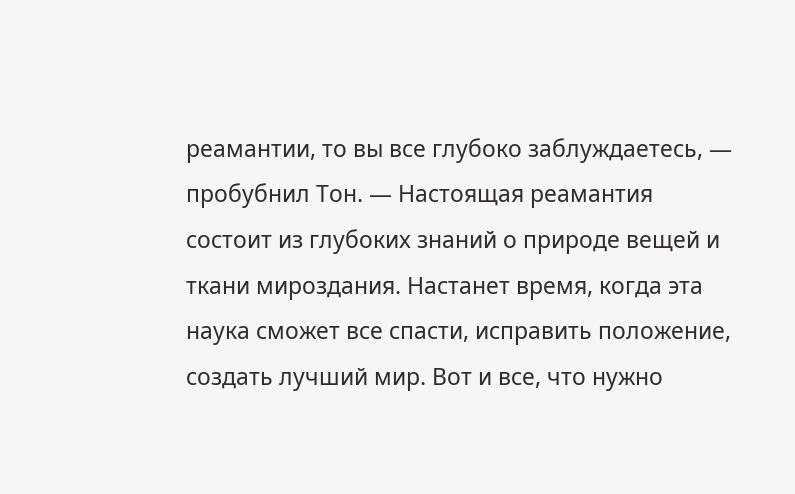реамантии, то вы все глубоко заблуждаетесь, — пробубнил Тон. — Настоящая реамантия состоит из глубоких знаний о природе вещей и ткани мироздания. Настанет время, когда эта наука сможет все спасти, исправить положение, создать лучший мир. Вот и все, что нужно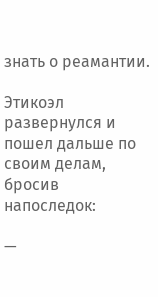знать о реамантии.

Этикоэл развернулся и пошел дальше по своим делам, бросив напоследок:

—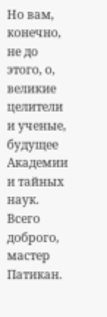Но вам, конечно, не до этого, о, великие целители и ученые, будущее Академии и тайных наук. Всего доброго, мастер Патикан.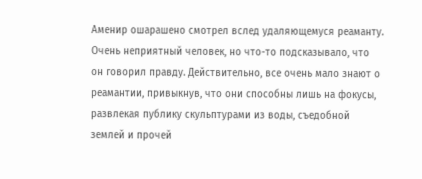Аменир ошарашено смотрел вслед удаляющемуся реаманту. Очень неприятный человек, но что-то подсказывало, что он говорил правду. Действительно, все очень мало знают о реамантии, привыкнув, что они способны лишь на фокусы, развлекая публику скульптурами из воды, съедобной землей и прочей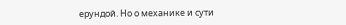ерундой. Но о механике и сути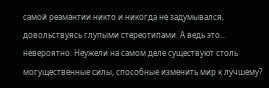самой реамантии никто и никогда не задумывался, довольствуясь глупыми стереотипами. А ведь это… невероятно. Неужели на самом деле существуют столь могущественные силы, способные изменить мир к лучшему?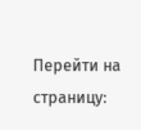Перейти на страницу: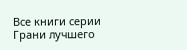Все книги серии Грани лучшего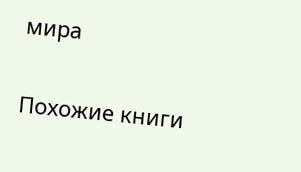мира

Похожие книги